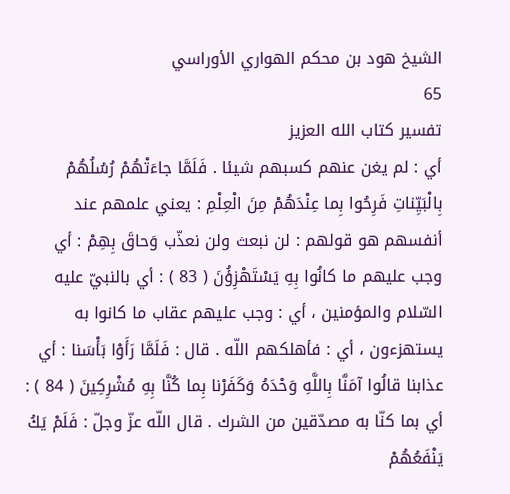الشيخ هود بن محكم الهواري الأوراسي
65
تفسير كتاب الله العزيز
أي : لم يغن عنهم كسبهم شيئا . فَلَمَّا جاءَتْهُمْ رُسُلُهُمْ بِالْبَيِّناتِ فَرِحُوا بِما عِنْدَهُمْ مِنَ الْعِلْمِ : يعني علمهم عند أنفسهم هو قولهم : لن نبعث ولن نعذّب وَحاقَ بِهِمْ : أي وجب عليهم ما كانُوا بِهِ يَسْتَهْزِؤُنَ ( 83 ) : أي بالنبيّ عليه السّلام والمؤمنين ، أي : وجب عليهم عقاب ما كانوا به يستهزءون ، أي : فأهلكهم اللّه . قال : فَلَمَّا رَأَوْا بَأْسَنا : أي عذابنا قالُوا آمَنَّا بِاللَّهِ وَحْدَهُ وَكَفَرْنا بِما كُنَّا بِهِ مُشْرِكِينَ ( 84 ) : أي بما كنّا به مصدّقين من الشرك . قال اللّه عزّ وجلّ : فَلَمْ يَكُ يَنْفَعُهُمْ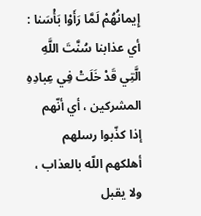إِيمانُهُمْ لَمَّا رَأَوْا بَأْسَنا : أي عذابنا سُنَّتَ اللَّهِ الَّتِي قَدْ خَلَتْ فِي عِبادِهِ المشركين ، أي أنّهم إذا كذّبوا رسلهم أهلكهم اللّه بالعذاب ، ولا يقبل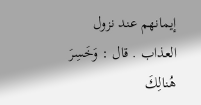إيمانهم عند نزول العذاب . قال : وَخَسِرَ هُنالِكَ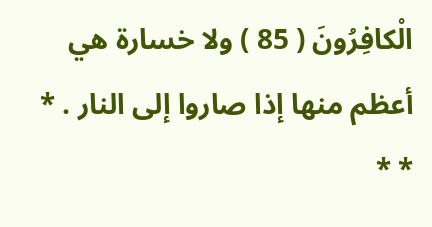الْكافِرُونَ ( 85 ) ولا خسارة هي أعظم منها إذا صاروا إلى النار . * * *